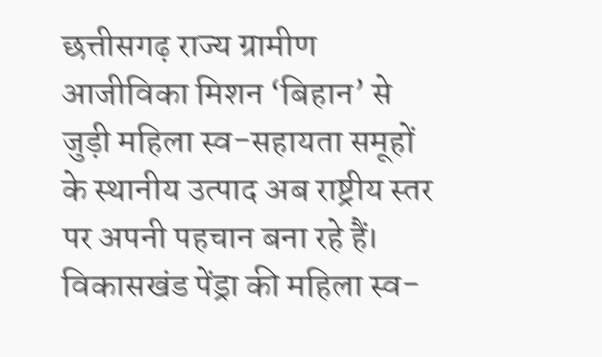छत्तीसगढ़ राज्य ग्रामीण आजीविका मिशन ‘बिहान’ से जुड़ी महिला स्व-सहायता समूहों के स्थानीय उत्पाद अब राष्ट्रीय स्तर पर अपनी पहचान बना रहे हैं। विकासखंड पेंड्रा की महिला स्व-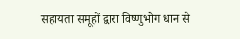सहायता समूहों द्वारा विष्णुभोग धान से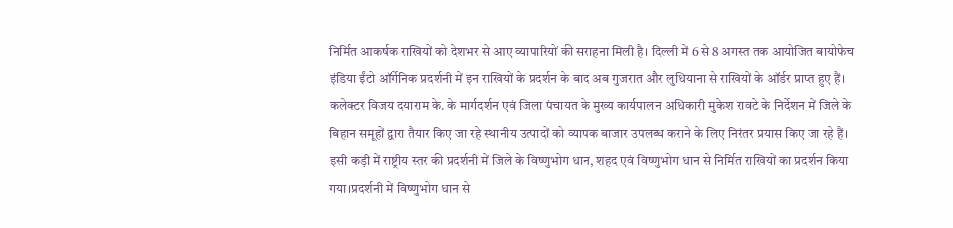निर्मित आकर्षक राखियों को देशभर से आए व्यापारियों की सराहना मिली है। दिल्ली में 6 से 8 अगस्त तक आयोजित बायोफेच इंडिया ईंटो ऑर्गेनिक प्रदर्शनी में इन राखियों के प्रदर्शन के बाद अब गुजरात और लुधियाना से राखियों के ऑर्डर प्राप्त हुए हैं।
कलेक्टर विजय दयाराम के. के मार्गदर्शन एवं जिला पंचायत के मुख्य कार्यपालन अधिकारी मुकेश रावटे के निर्देशन में जिले के बिहान समूहों द्वारा तैयार किए जा रहे स्थानीय उत्पादों को व्यापक बाजार उपलब्ध कराने के लिए निरंतर प्रयास किए जा रहे हैं। इसी कड़ी में राष्ट्रीय स्तर की प्रदर्शनी में जिले के विष्णुभोग धान, शहद एवं विष्णुभोग धान से निर्मित राखियों का प्रदर्शन किया गया।प्रदर्शनी में विष्णुभोग धान से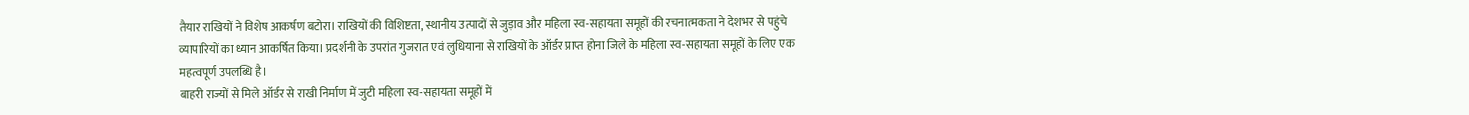तैयार राखियों ने विशेष आकर्षण बटोरा। राखियों की विशिष्टता, स्थानीय उत्पादों से जुड़ाव और महिला स्व-सहायता समूहों की रचनात्मकता ने देशभर से पहुंचे व्यापारियों का ध्यान आकर्षित किया। प्रदर्शनी के उपरांत गुजरात एवं लुधियाना से राखियों के ऑर्डर प्राप्त होना जिले के महिला स्व-सहायता समूहों के लिए एक महत्वपूर्ण उपलब्धि है।
बाहरी राज्यों से मिले ऑर्डर से राखी निर्माण में जुटी महिला स्व-सहायता समूहों में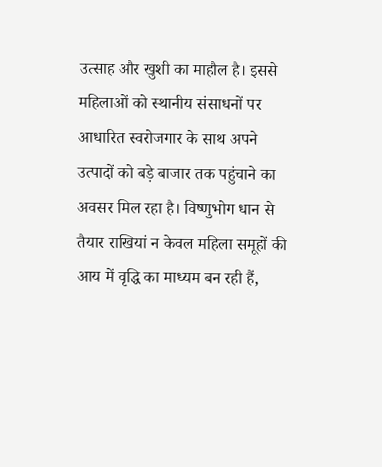उत्साह और खुशी का माहौल है। इससे महिलाओं को स्थानीय संसाधनों पर आधारित स्वरोजगार के साथ अपने उत्पादों को बड़े बाजार तक पहुंचाने का अवसर मिल रहा है। विष्णुभोग धान से तैयार राखियां न केवल महिला समूहों की आय में वृद्धि का माध्यम बन रही हैं,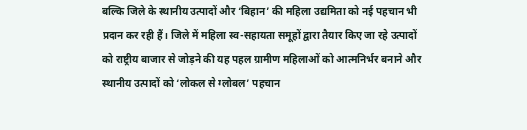बल्कि जिले के स्थानीय उत्पादों और ‘बिहान’ की महिला उद्यमिता को नई पहचान भी प्रदान कर रही हैं। जिले में महिला स्व-सहायता समूहों द्वारा तैयार किए जा रहे उत्पादों को राष्ट्रीय बाजार से जोड़ने की यह पहल ग्रामीण महिलाओं को आत्मनिर्भर बनाने और स्थानीय उत्पादों को ‘लोकल से ग्लोबल’ पहचान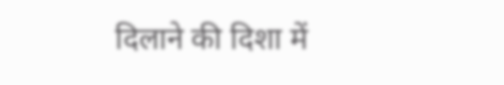दिलाने की दिशा में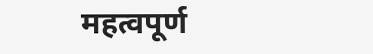महत्वपूर्ण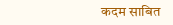कदम साबित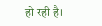हो रही है।